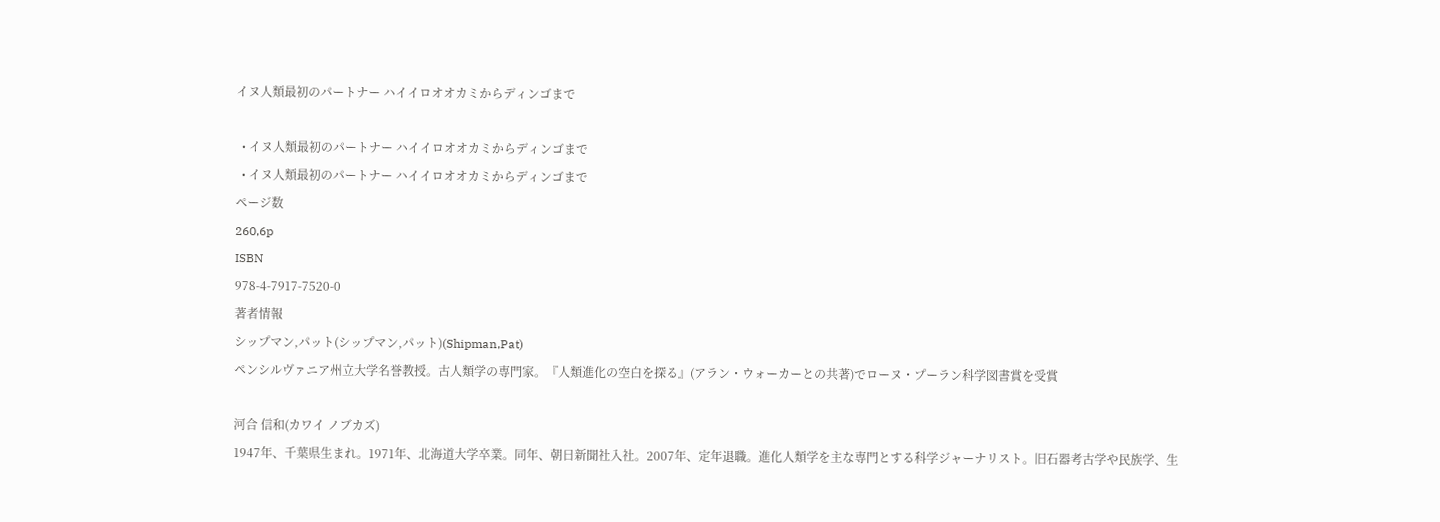イヌ人類最初のパートナー ハイイロオオカミからディンゴまで

  • イヌ人類最初のパートナー ハイイロオオカミからディンゴまで
  • イヌ人類最初のパートナー ハイイロオオカミからディンゴまで
ページ数
260,6p
ISBN
978-4-7917-7520-0
著者情報
シップマン,パット(シップマン,パット)(Shipman,Pat)
ペンシルヴァニア州立大学名誉教授。古人類学の専門家。『人類進化の空白を探る』(アラン・ウォーカーとの共著)でローヌ・プーラン科学図書賞を受賞

河合 信和(カワイ ノブカズ)
1947年、千葉県生まれ。1971年、北海道大学卒業。同年、朝日新聞社入社。2007年、定年退職。進化人類学を主な専門とする科学ジャーナリスト。旧石器考古学や民族学、生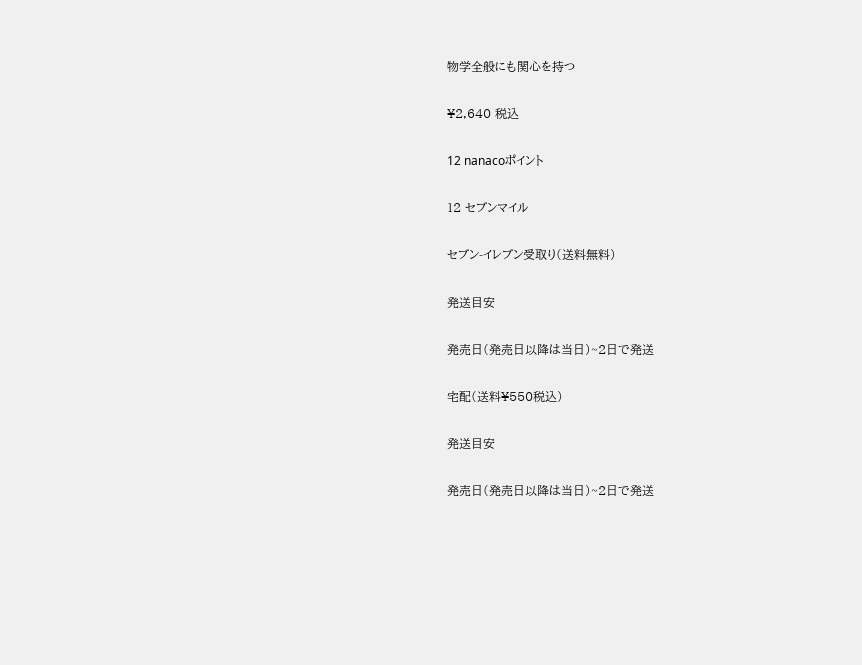物学全般にも関心を持つ

¥2,640 税込

12 nanacoポイント

12 セブンマイル

セブン-イレブン受取り(送料無料)

発送目安

発売日(発売日以降は当日)~2日で発送

宅配(送料¥550税込)

発送目安

発売日(発売日以降は当日)~2日で発送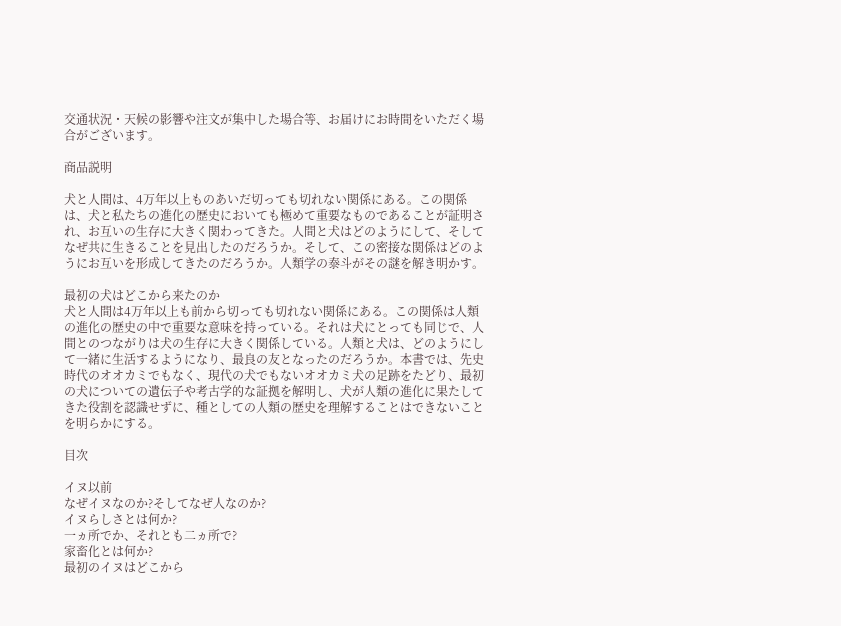交通状況・天候の影響や注文が集中した場合等、お届けにお時間をいただく場合がございます。

商品説明

犬と人間は、4万年以上ものあいだ切っても切れない関係にある。この関係は、犬と私たちの進化の歴史においても極めて重要なものであることが証明され、お互いの生存に大きく関わってきた。人間と犬はどのようにして、そしてなぜ共に生きることを見出したのだろうか。そして、この密接な関係はどのようにお互いを形成してきたのだろうか。人類学の泰斗がその謎を解き明かす。

最初の犬はどこから来たのか
犬と人間は4万年以上も前から切っても切れない関係にある。この関係は人類の進化の歴史の中で重要な意味を持っている。それは犬にとっても同じで、人間とのつながりは犬の生存に大きく関係している。人類と犬は、どのようにして一緒に生活するようになり、最良の友となったのだろうか。本書では、先史時代のオオカミでもなく、現代の犬でもないオオカミ犬の足跡をたどり、最初の犬についての遺伝子や考古学的な証拠を解明し、犬が人類の進化に果たしてきた役割を認識せずに、種としての人類の歴史を理解することはできないことを明らかにする。

目次

イヌ以前
なぜイヌなのか?そしてなぜ人なのか?
イヌらしさとは何か?
一ヵ所でか、それとも二ヵ所で?
家畜化とは何か?
最初のイヌはどこから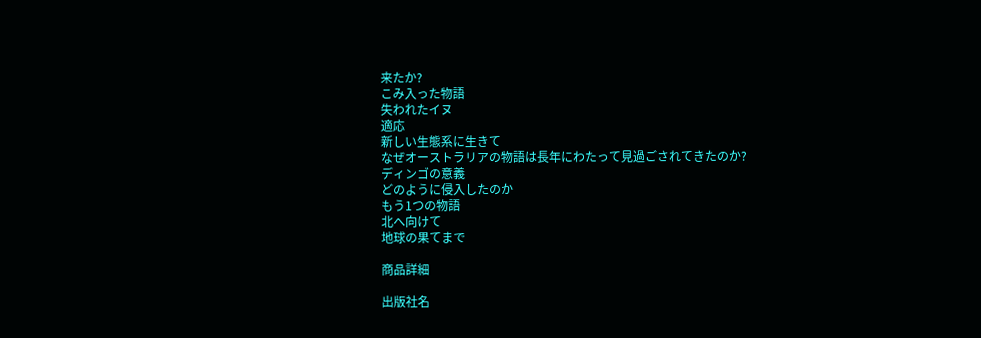来たか?
こみ入った物語
失われたイヌ
適応
新しい生態系に生きて
なぜオーストラリアの物語は長年にわたって見過ごされてきたのか?
ディンゴの意義
どのように侵入したのか
もう1つの物語
北へ向けて
地球の果てまで

商品詳細

出版社名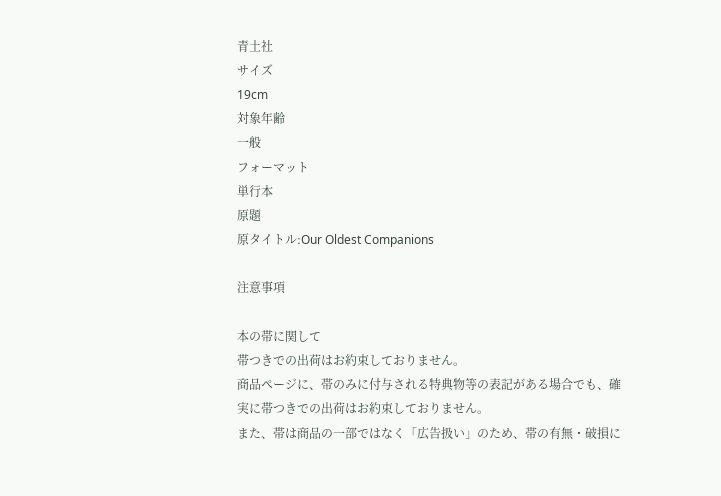青土社
サイズ
19cm
対象年齢
一般
フォーマット
単行本
原題
原タイトル:Our Oldest Companions

注意事項

本の帯に関して
帯つきでの出荷はお約束しておりません。
商品ページに、帯のみに付与される特典物等の表記がある場合でも、確実に帯つきでの出荷はお約束しておりません。
また、帯は商品の一部ではなく「広告扱い」のため、帯の有無・破損に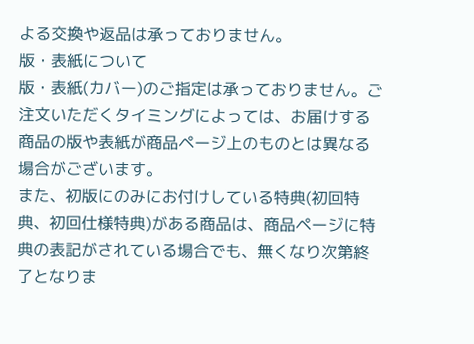よる交換や返品は承っておりません。
版・表紙について
版・表紙(カバー)のご指定は承っておりません。ご注文いただくタイミングによっては、お届けする商品の版や表紙が商品ページ上のものとは異なる場合がございます。
また、初版にのみにお付けしている特典(初回特典、初回仕様特典)がある商品は、商品ページに特典の表記がされている場合でも、無くなり次第終了となりま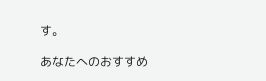す。

あなたへのおすすめ